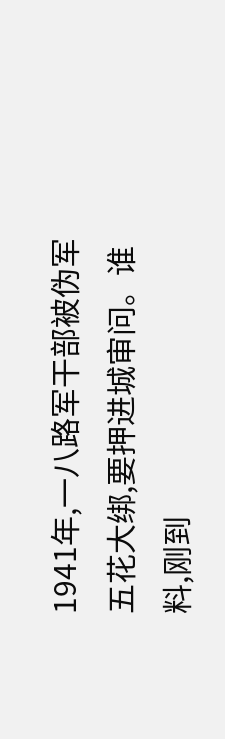1941年,一八路军干部被伪军五花大绑,要押进城审问。谁料,刚到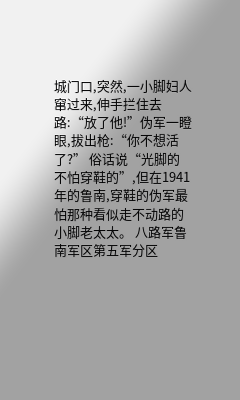城门口,突然,一小脚妇人窜过来,伸手拦住去路:“放了他!”伪军一瞪眼,拔出枪:“你不想活了?” 俗话说“光脚的不怕穿鞋的”,但在1941年的鲁南,穿鞋的伪军最怕那种看似走不动路的小脚老太太。 八路军鲁南军区第五军分区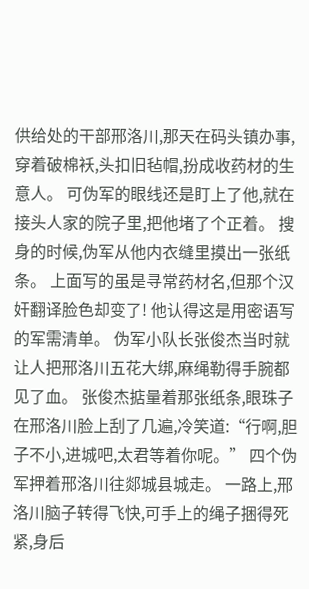供给处的干部邢洛川,那天在码头镇办事,穿着破棉袄,头扣旧毡帽,扮成收药材的生意人。 可伪军的眼线还是盯上了他,就在接头人家的院子里,把他堵了个正着。 搜身的时候,伪军从他内衣缝里摸出一张纸条。 上面写的虽是寻常药材名,但那个汉奸翻译脸色却变了! 他认得这是用密语写的军需清单。 伪军小队长张俊杰当时就让人把邢洛川五花大绑,麻绳勒得手腕都见了血。 张俊杰掂量着那张纸条,眼珠子在邢洛川脸上刮了几遍,冷笑道:“行啊,胆子不小,进城吧,太君等着你呢。” 四个伪军押着邢洛川往郯城县城走。 一路上,邢洛川脑子转得飞快,可手上的绳子捆得死紧,身后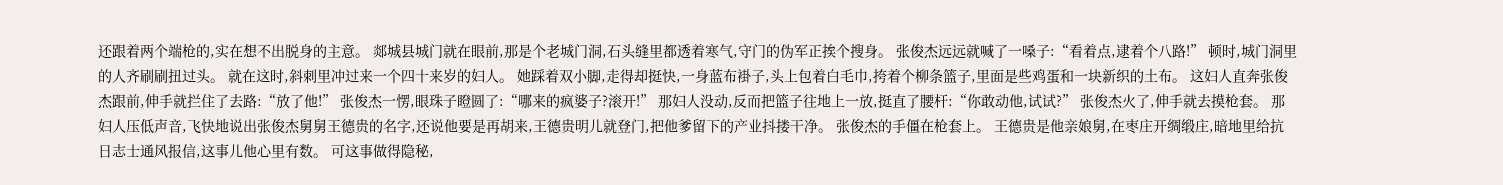还跟着两个端枪的,实在想不出脱身的主意。 郯城县城门就在眼前,那是个老城门洞,石头缝里都透着寒气,守门的伪军正挨个搜身。 张俊杰远远就喊了一嗓子:“看着点,逮着个八路!” 顿时,城门洞里的人齐刷刷扭过头。 就在这时,斜刺里冲过来一个四十来岁的妇人。 她踩着双小脚,走得却挺快,一身蓝布褂子,头上包着白毛巾,挎着个柳条篮子,里面是些鸡蛋和一块新织的土布。 这妇人直奔张俊杰跟前,伸手就拦住了去路:“放了他!” 张俊杰一愣,眼珠子瞪圆了:“哪来的疯婆子?滚开!” 那妇人没动,反而把篮子往地上一放,挺直了腰杆:“你敢动他,试试?” 张俊杰火了,伸手就去摸枪套。 那妇人压低声音,飞快地说出张俊杰舅舅王德贵的名字,还说他要是再胡来,王德贵明儿就登门,把他爹留下的产业抖搂干净。 张俊杰的手僵在枪套上。 王德贵是他亲娘舅,在枣庄开绸缎庄,暗地里给抗日志士通风报信,这事儿他心里有数。 可这事做得隐秘,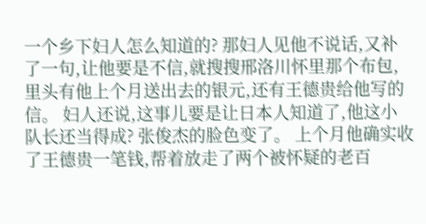一个乡下妇人怎么知道的? 那妇人见他不说话,又补了一句,让他要是不信,就搜搜邢洛川怀里那个布包,里头有他上个月送出去的银元,还有王德贵给他写的信。 妇人还说,这事儿要是让日本人知道了,他这小队长还当得成? 张俊杰的脸色变了。 上个月他确实收了王德贵一笔钱,帮着放走了两个被怀疑的老百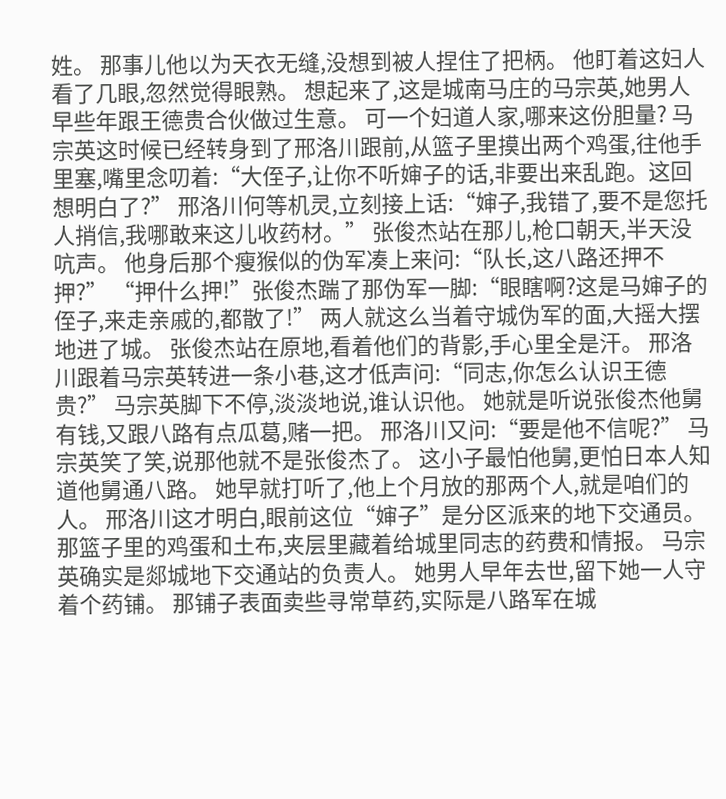姓。 那事儿他以为天衣无缝,没想到被人捏住了把柄。 他盯着这妇人看了几眼,忽然觉得眼熟。 想起来了,这是城南马庄的马宗英,她男人早些年跟王德贵合伙做过生意。 可一个妇道人家,哪来这份胆量? 马宗英这时候已经转身到了邢洛川跟前,从篮子里摸出两个鸡蛋,往他手里塞,嘴里念叨着:“大侄子,让你不听婶子的话,非要出来乱跑。这回想明白了?” 邢洛川何等机灵,立刻接上话:“婶子,我错了,要不是您托人捎信,我哪敢来这儿收药材。” 张俊杰站在那儿,枪口朝天,半天没吭声。 他身后那个瘦猴似的伪军凑上来问:“队长,这八路还押不押?” “押什么押!”张俊杰踹了那伪军一脚:“眼瞎啊?这是马婶子的侄子,来走亲戚的,都散了!” 两人就这么当着守城伪军的面,大摇大摆地进了城。 张俊杰站在原地,看着他们的背影,手心里全是汗。 邢洛川跟着马宗英转进一条小巷,这才低声问:“同志,你怎么认识王德贵?” 马宗英脚下不停,淡淡地说,谁认识他。 她就是听说张俊杰他舅有钱,又跟八路有点瓜葛,赌一把。 邢洛川又问:“要是他不信呢?” 马宗英笑了笑,说那他就不是张俊杰了。 这小子最怕他舅,更怕日本人知道他舅通八路。 她早就打听了,他上个月放的那两个人,就是咱们的人。 邢洛川这才明白,眼前这位“婶子”是分区派来的地下交通员。 那篮子里的鸡蛋和土布,夹层里藏着给城里同志的药费和情报。 马宗英确实是郯城地下交通站的负责人。 她男人早年去世,留下她一人守着个药铺。 那铺子表面卖些寻常草药,实际是八路军在城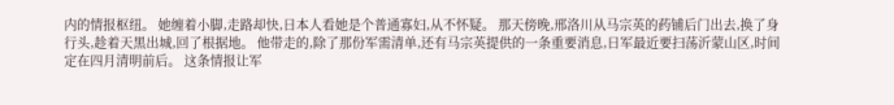内的情报枢纽。 她缠着小脚,走路却快,日本人看她是个普通寡妇,从不怀疑。 那天傍晚,邢洛川从马宗英的药铺后门出去,换了身行头,趁着天黑出城,回了根据地。 他带走的,除了那份军需清单,还有马宗英提供的一条重要消息,日军最近要扫荡沂蒙山区,时间定在四月清明前后。 这条情报让军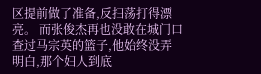区提前做了准备,反扫荡打得漂亮。 而张俊杰再也没敢在城门口查过马宗英的篮子,他始终没弄明白,那个妇人到底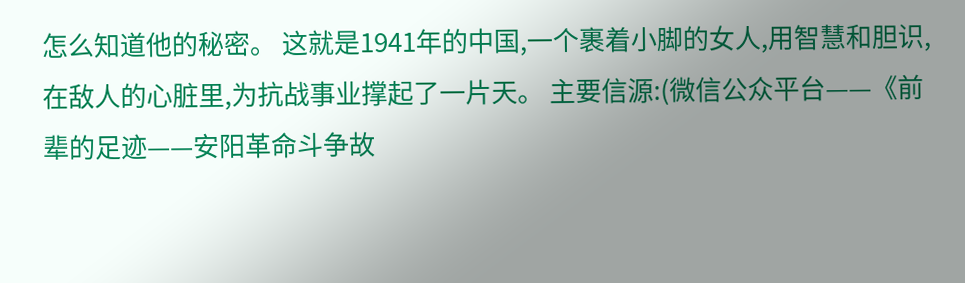怎么知道他的秘密。 这就是1941年的中国,一个裹着小脚的女人,用智慧和胆识,在敌人的心脏里,为抗战事业撑起了一片天。 主要信源:(微信公众平台——《前辈的足迹——安阳革命斗争故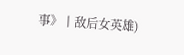事》丨敌后女英雄)